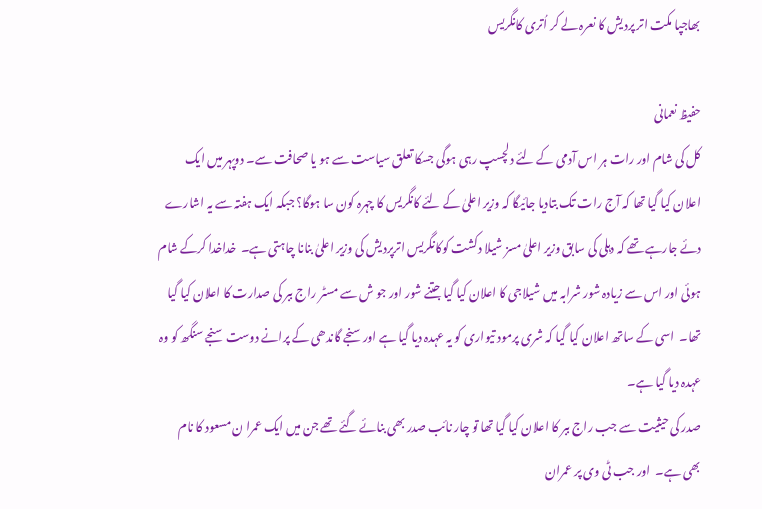بھاجپا مکت اتر پردیش کا نعرہ لے کر اُتری کانگریس

حفیظ نعمانی
کل کی شام اور رات ہر اس آدمی کے لئے دلچسپ رہی ہوگی جسکا تعلق سیاست سے ہو یا صحافت سے۔ دوپہر میں ایک اعلان کیا گیا تھا کہ آج رات تک بتادیا جائیگا کہ وزیر اعلیٰ کے لئے کانگریس کا چہرہ کون سا ہوگا؟ جبکہ ایک ہفتہ سے یہ اشارے دئے جارہے تھے کہ دہلی کی سابق وزیر اعلیٰ مسز شیلا دکشت کوکانگریس اترپردیش کی وزیر اعلیٰ بنانا چاہتی ہے۔  خداخدا کرکے شام ہوئی اور اس سے زیادہ شور شرابہ میں شیلاجی کا اعلان کیا گیا جتنے شور اور جو ش سے مسٹر راج ببر کی صدارت کا اعلان کیا گیا تھا۔  اسی کے ساتھ اعلان کیا گیا کہ شری پرمود تیواری کو یہ عہدہ دیا گیا ہے اورسنجے گاندھی کے پرانے دوست سنجے سنگھ کو وہ عہدہ دیا گیا ہے۔
صدر کی حیثیت سے جب راج ببر کا اعلان کیا گیا تھا تو چار نائب صدر بھی بنائے گئے تھے جن میں ایک عمرا ن مسعود کا نام بھی ہے۔  اور جب ٹی وی پر عمران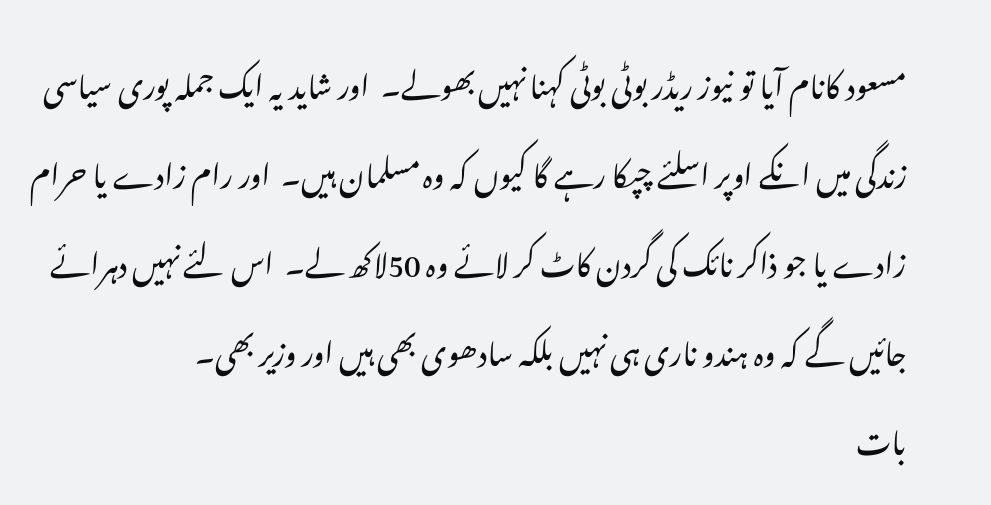مسعود کانام آیا تو نیوز ریڈر بوٹی بوٹی کہنا نہیں بھولے۔  اور شاید یہ ایک جملہ پوری سیاسی زندگی میں انکے اوپر اسلئے چپکا رہے گا کیوں کہ وہ مسلمان ہیں۔  اور رام زادے یا حرام زادے یا جو ذاکر نائک کی گردن کاٹ کر لائے وہ 50لاکھ لے۔  اس لئے نہیں دہرائے جائیں گے کہ وہ ہندو ناری ہی نہیں بلکہ سادھوی بھی ہیں اور وزیر بھی۔
بات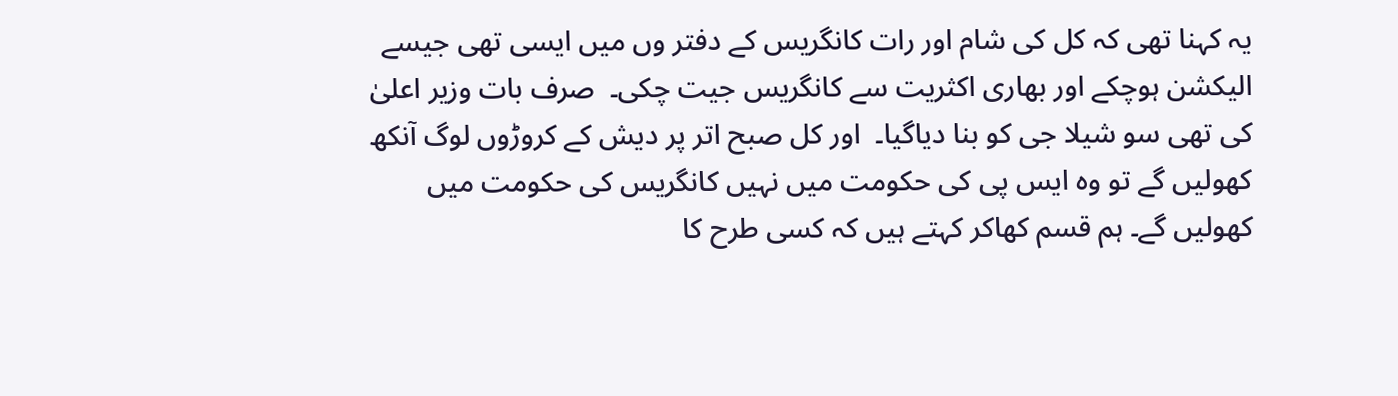یہ کہنا تھی کہ کل کی شام اور رات کانگریس کے دفتر وں میں ایسی تھی جیسے الیکشن ہوچکے اور بھاری اکثریت سے کانگریس جیت چکی۔  صرف بات وزیر اعلیٰ کی تھی سو شیلا جی کو بنا دیاگیا۔  اور کل صبح اتر پر دیش کے کروڑوں لوگ آنکھ کھولیں گے تو وہ ایس پی کی حکومت میں نہیں کانگریس کی حکومت میں کھولیں گے۔ ہم قسم کھاکر کہتے ہیں کہ کسی طرح کا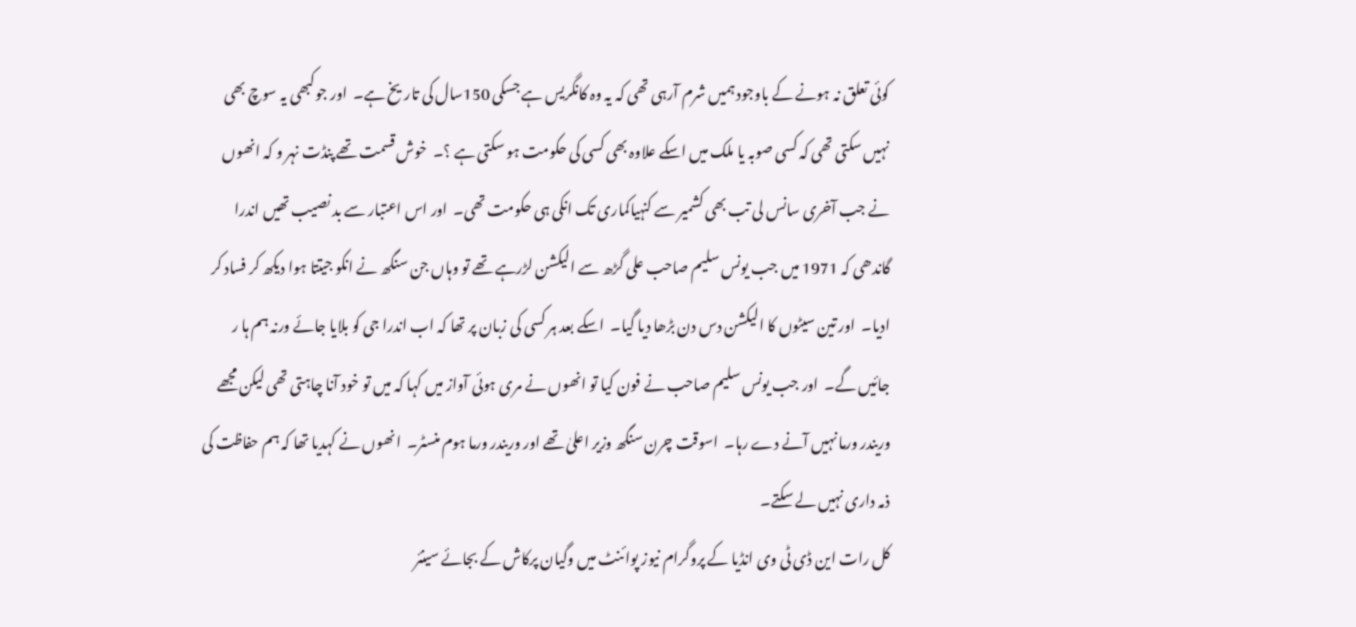کوئی تعلق نہ ہونے کے باوجود ہمیں شرم آرہی تھی کہ یہ وہ کانگریس ہے جسکی 150سال کی تاریخ ہے۔  اور جوکبھی یہ سوچ بھی نہیں سکتی تھی کہ کسی صوبہ یا ملک میں اسکے علاوہ بھی کسی کی حکومت ہو سکتی ہے ؟۔  خوش قسمت تھے پنڈت نہر و کہ انھوں نے جب آخری سانس لی تب بھی کشمیر سے کنہیاکماری تک انکی ہی حکومت تھی۔  اور اس اعتبار سے بد نصیب تھیں اندرا گاندھی کہ 1971 میں جب یونس سلیم صاحب علی گڑھ سے الیکشن لڑرہے تھے تو وہاں جن سنگھ نے انکو جیتتا ہوا دیکھ کر فساد کر ادیا۔  اور تین سیٹوں کا الیکشن دس دن بڑھا دیا گیا۔  اسکے بعد ہر کسی کی زبان پر تھا کہ اب اندرا جی کو بلایا جائے ورنہ ہم ہا ر جائیں گے۔  اور جب یونس سلیم صاحب نے فون کیا تو انھوں نے مری ہوئی آواز میں کہا کہ میں تو خود آنا چاہتی تھی لیکن مجھے وریندر ورما نہیں آنے دے رہا۔  اسوقت چرن سنگھ وزیر اعلیٰ تھے اور وریندر ورما ہوم منسٹر۔  انھوں نے کہدیا تھا کہ ہم حفاظت کی ذمہ داری نہیں لے سکتے۔
کل رات این ڈی ٹی وی انڈیا کے پروگرام نیوز پوائنٹ میں وگیان پرکاش کے بجائے سینئر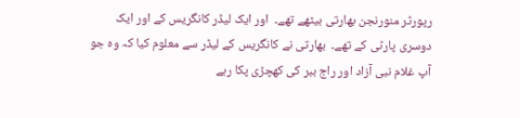رپورٹر منورنجن بھارتی بیٹھے تھے۔  اور ایک لیڈر کانگریس کے اور ایک دوسری پارٹی کے تھے۔  بھارتی نے کانگریس کے لیڈر سے معلوم کیا کہ وہ جو آپ غلام نبی آزاد اور راج ببر کی کھچڑی پکا رہے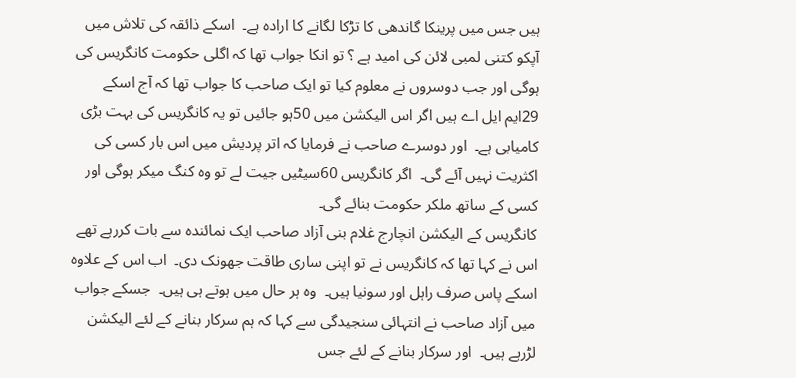ہیں جس میں پرینکا گاندھی کا تڑکا لگانے کا ارادہ ہے۔  اسکے ذائقہ کی تلاش میں آپکو کتنی لمبی لائن کی امید ہے ؟ تو انکا جواب تھا کہ اگلی حکومت کانگریس کی ہوگی اور جب دوسروں نے معلوم کیا تو ایک صاحب کا جواب تھا کہ آج اسکے 29ایم ایل اے ہیں اگر اس الیکشن میں 50ہو جائیں تو یہ کانگریس کی بہت بڑی کامیابی ہے۔  اور دوسرے صاحب نے فرمایا کہ اتر پردیش میں اس بار کسی کی اکثریت نہیں آئے گی۔  اگر کانگریس 60سیٹیں جیت لے تو وہ کنگ میکر ہوگی اور کسی کے ساتھ ملکر حکومت بنائے گی۔
کانگریس کے الیکشن انچارج غلام بنی آزاد صاحب ایک نمائندہ سے بات کررہے تھے اس نے کہا تھا کہ کانگریس نے تو اپنی ساری طاقت جھونک دی۔  اب اس کے علاوہ اسکے پاس صرف راہل اور سونیا ہیں۔  وہ ہر حال میں ہوتے ہی ہیں۔  جسکے جواب میں آزاد صاحب نے انتہائی سنجیدگی سے کہا کہ ہم سرکار بنانے کے لئے الیکشن لڑرہے ہیں۔  اور سرکار بنانے کے لئے جس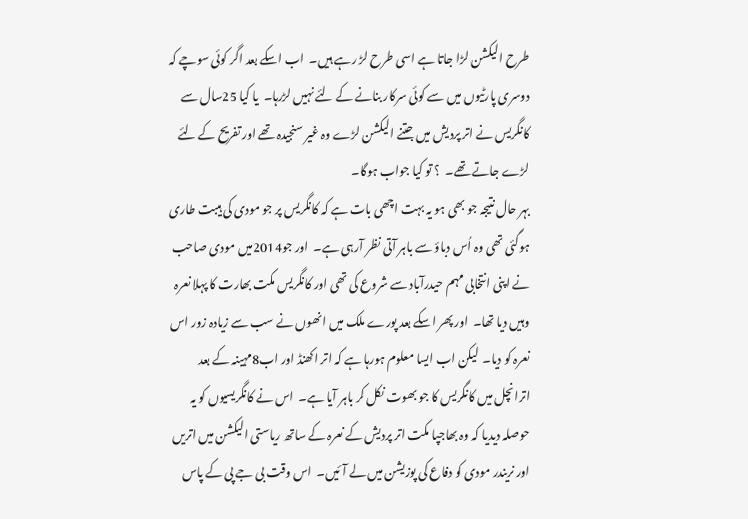طرح الیکشن لڑا جاتا ہے اسی طرح لڑ رہے ہیں۔  اب اسکے بعد اگر کوئی سوچے کہ دوسری پارٹیوں میں سے کوئی سرکار بنانے کے لئے نہیں لڑرہا۔  یا کیا 25سال سے کانگریس نے اتر پردیش میں جتنے الیکشن لڑے وہ غیر سنجیدہ تھے اور تفریح کے لئے لڑے جاتے تھے۔  ؟ تو کیا جواب ہوگا۔
بہر حال نتیجہ جو بھی ہو یہ بہت اچھی بات ہے کہ کانگریس پر جو مودی کی ہیبت طاری ہوگئی تھی وہ اُس دباؤ سے باہر آتی نظر آرہی ہے۔  اور جو2014میں مودی صاحب نے اپنی انتخابی مہم حیدرآباد سے شروع کی تھی اور کانگریس مکت بھارت کا پہلا نعرہ وہیں دیا تھا۔  اور پھر اسکے بعد پورے ملک میں انھوں نے سب سے زیادہ زور اس نعرہ کو دیا۔  لیکن اب ایسا معلوم ہورہا ہے کہ اتر اکھنڈ اور اب8مہینہ کے بعد اترانچل میں کانگریس کا جو بھوت نکل کر باہر آیا ہے۔  اس نے کانگریسیوں کو یہ حوصلہ دیدیا کہ وہ بھاجپا مکت اتر پردیش کے نعرہ کے ساتھ ریاستی الیکشن میں اتریں اور نریندر مودی کو دفاع کی پوزیشن میں لے آئیں۔  اس وقت بی جے پی کے پاس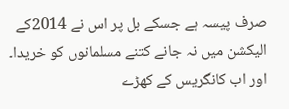صرف پیسہ ہے جسکے بل پر اس نے 2014کے الیکشن میں نہ جانے کتنے مسلمانوں کو خریدا۔  اور اب کانگریس کے کھڑے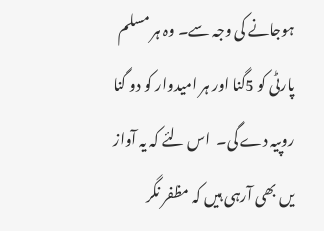ہوجانے کی وجہ سے۔ وہ ہر مسلم پارٹی کو 5گنا اور ہر امیدوار کو دو گنا روپیہ دے گی۔  اس لئے کہ یہ آواز یں بھی آرہی ہیں کہ مظفر نگر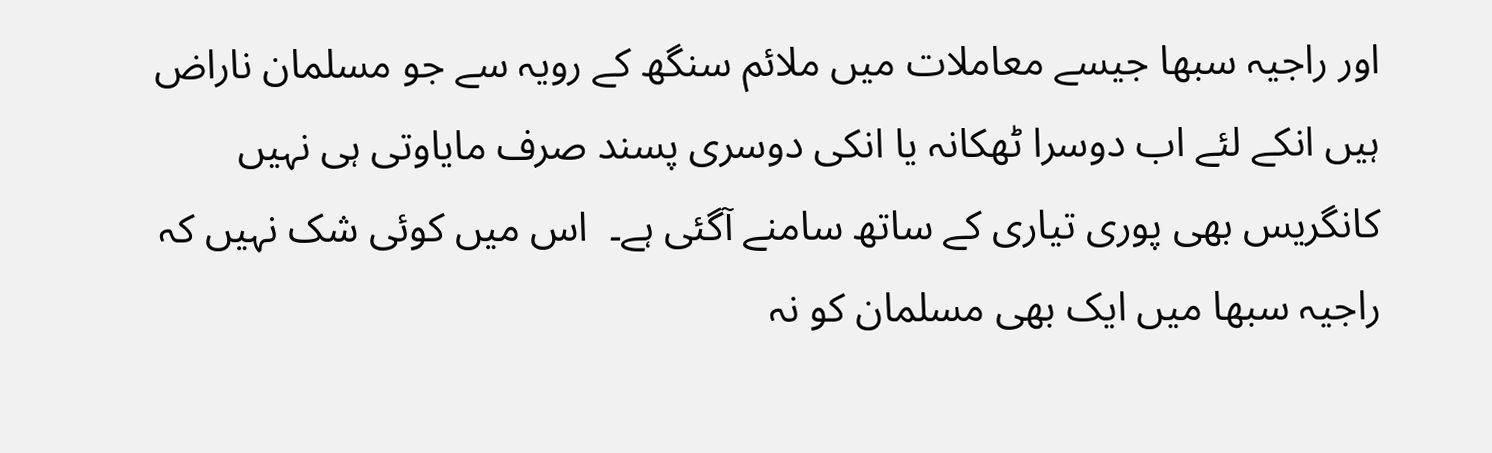اور راجیہ سبھا جیسے معاملات میں ملائم سنگھ کے رویہ سے جو مسلمان ناراض ہیں انکے لئے اب دوسرا ٹھکانہ یا انکی دوسری پسند صرف مایاوتی ہی نہیں کانگریس بھی پوری تیاری کے ساتھ سامنے آگئی ہے۔  اس میں کوئی شک نہیں کہ راجیہ سبھا میں ایک بھی مسلمان کو نہ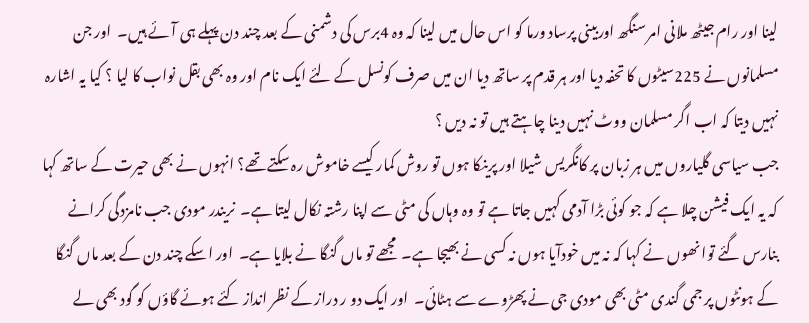لینا اور رام جیٹھ ملانی امر سنگھ اوربینی پرساد ورما کو اس حال میں لینا کہ وہ 4برس کی دشمنی کے بعد چند دن پہلے ہی آئے ہیں۔  اور جن مسلمانوں نے 225سیٹوں کا تحفہ دیا اور ہر قدم پر ساتھ دیا ان میں صرف کونسل کے لئے ایک نام اور وہ بھی بقل نواب کا لیا ؟ کیا یہ اشارہ نہیں دیتا کہ اب اگر مسلمان ووٹ نہیں دینا چاہتے ہیں تو نہ دیں ؟
جب سیاسی گلیاروں میں ہر زبان پر کانگریس شیلا اور پرینکا ہوں تو روش کمار کیسے خاموش رہ سکتے تھے؟ انہوں نے بھی حیرت کے ساتھ کہا کہ یہ ایک فیشن چلا ہے کہ جو کوئی بڑا آدمی کہیں جاتا ہے تو وہ وہاں کی مٹی سے اپنا رشتہ نکال لیتا ہے۔  نریندر مودی جب نامزدگی کرانے بنارس گئے توا نھوں نے کہا کہ نہ میں خودآیا ہوں نہ کسی نے بھیجا ہے۔  مجھے تو ماں گنگا نے بلایا ہے۔  اور اسکے چند دن کے بعد ماں گنگا کے ہونٹوں پر جمی گندی مٹی بھی مودی جی نے پھڑوے سے ہٹائی۔  اور ایک دو ر دراز کے نظر انداز کئے ہوئے گاؤں کو گود بھی لے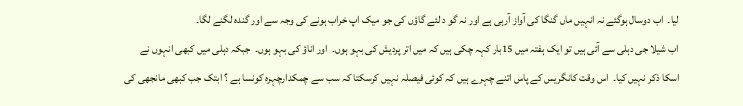لیا۔  اب دوسال ہوگئے نہ انہیں ماں گنگا کی آواز آرہی ہے اور نہ گو د لئے گاؤں کی جو میک اپ خراب ہونے کی وجہ سے اور گندہ لگنے لگا۔
اب شیلا جی دہلی سے آئی ہیں تو ایک ہفتہ میں 15بار کہہ چکی ہیں کہ میں اتر پردیش کی بہو ہوں۔  اور اناؤ کی بہو ہوں۔  جبکہ دہلی میں کبھی انہوں نے اسکا ذکر نہیں کیا۔  اس وقت کانگریس کے پاس اتنے چہرے ہیں کہ کوئی فیصلہ نہیں کرسکتا کہ سب سے چمکدارچہرہ کونسا ہے ؟ ابتک جب کبھی مانجھی کی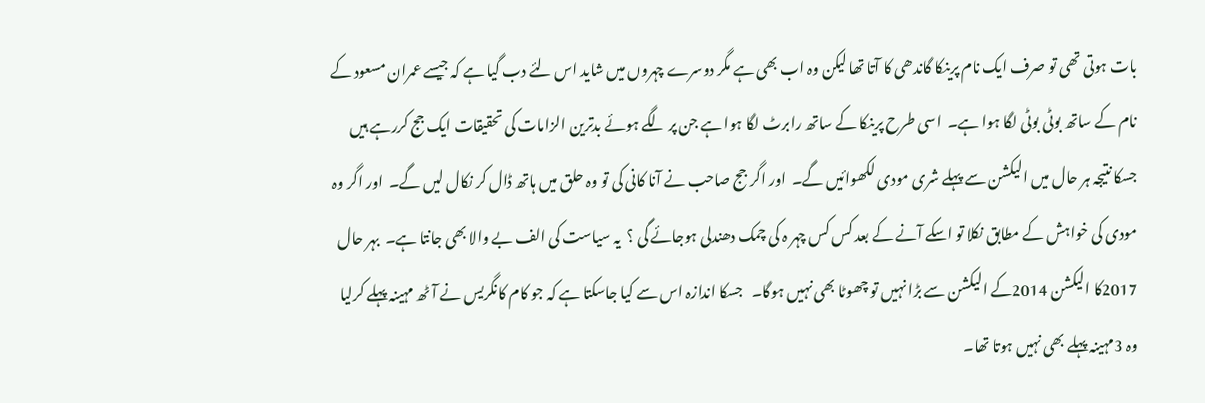بات ہوتی تھی تو صرف ایک نام پرینکا گاندھی کا آتا تھا لیکن وہ اب بھی ہے مگر دوسرے چہروں میں شاید اس لئے دب گیا ہے کہ جیسے عمران مسعود کے نام کے ساتھ بوٹی بوٹی لگا ہوا ہے۔  اسی طرح پرینکا کے ساتھ رابرٹ لگا ہوا ہے جن پر لگے ہوئے بدترین الزامات کی تحقیقات ایک جج کررہے ہیں جسکا نتیجہ ہر حال میں الیکشن سے پہلے شری مودی لکھوائیں گے۔  اور اگر جج صاحب نے آنا کانی کی تو وہ حلق میں ہاتھ ڈال کر نکال لیں گے۔  اور اگر وہ مودی کی خواہش کے مطابق نکلا تو اسکے آنے کے بعد کس کس چہر ہ کی چمک دھندلی ہوجائے گی ؟  یہ سیاست کی الف بے والا بھی جانتا ہے۔  بہر حال 2017کا الیکشن 2014کے الیکشن سے بڑا نہیں تو چھوٹا بھی نہیں ہوگا۔   جسکا اندازہ اس سے کیا جاسکتا ہے کہ جو کام کانگریس نے آٹھ مہینہ پہلے کرلیا وہ 3مہینہ پہلے بھی نہیں ہوتا تھا۔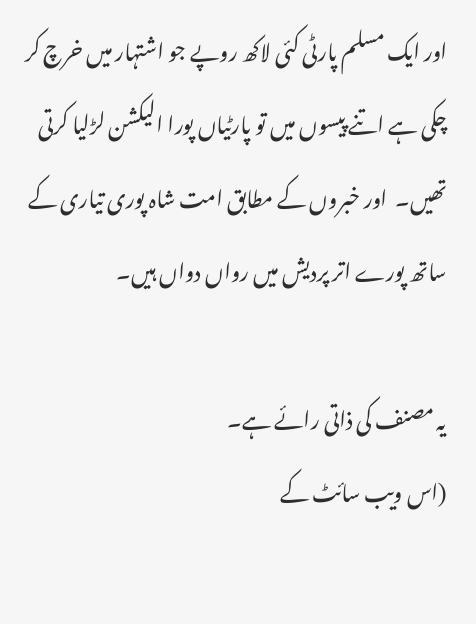اور ایک مسلم پارٹی کئی لاکھ روپے جو اشتہار میں خرچ کر چکی ہے اتنے پیسوں میں تو پارٹیاں پورا الیکشن لڑلیا کرتی تھیں۔  اور خبروں کے مطابق امت شاہ پوری تیاری کے ساتھ پورے اتر پردیش میں رواں دواں ہیں۔

یہ مصنف کی ذاتی رائے ہے۔
(اس ویب سائٹ کے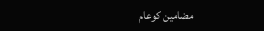مضامین کوعام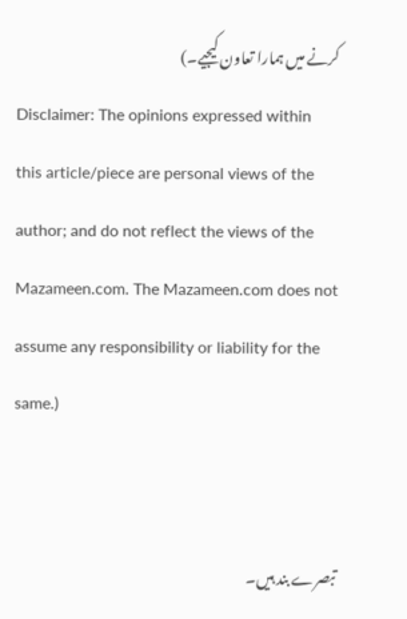کرنے میں ہمارا تعاون کیجیے۔)
Disclaimer: The opinions expressed within this article/piece are personal views of the author; and do not reflect the views of the Mazameen.com. The Mazameen.com does not assume any responsibility or liability for the same.)


تبصرے بند ہیں۔